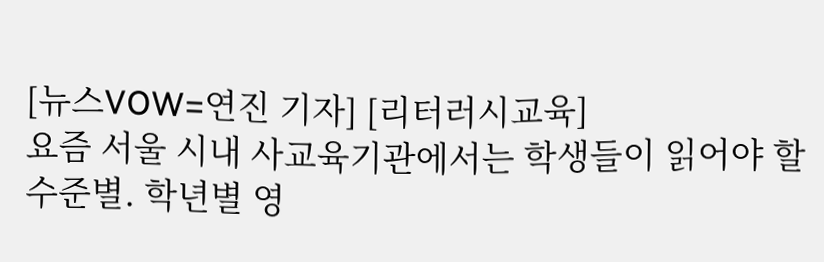[뉴스VOW=연진 기자] [리터러시교육]
요즘 서울 시내 사교육기관에서는 학생들이 읽어야 할 수준별. 학년별 영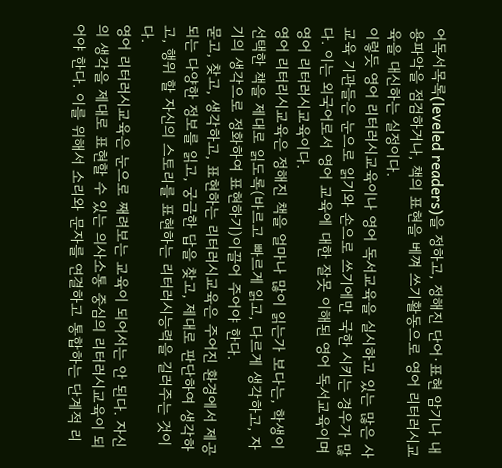어독서목록(leveled readers)을 정하고, 정해진 단어·표현 암기나 내용파악을 점검하거나, 책의 표현을 베껴 쓰기활동으로 영어 리터러시교육을 대신하는 실정이다.
이렇듯 영어 리터러시교육이나 영어 독서교육을 실시하고 있는 많은 사교육 기관들은 눈으로 읽기와 손으로 쓰기에만 국한 시키는 경우가 많다. 이는 외국어로서 영어 교육에 대한 잘못 이해된 영어 독서교육이며 영어 리터러시교육이다.
영어 리터리시교육은 정해진 책을 얼마나 많이 읽는가 보다는, 학생이 선택한 책을 제대로 읽도록(바르고 빠르게 읽고, 다르게 생각하고, 자기의 생각으로 정화하여 표현하기)이끌어 주어야 한다.
묻고, 찾고, 생각하고, 표현하는 리터러시교육은 주어진 환경에서 제공되는 다양한 정보를 읽고, 궁금한 답을 찾고, 제대로 판단하여 생각하고, 행위 할 자신의 스토리를 표현하는 리터러시능력을 길러주는 것이다.
영어 리터러시교육은 눈으로 째려보는 교육이 되어서는 안 된다. 자신의 생각을 제대로 표현할 수 있는 의사소통 중심의 리터러시교육이 되어야 한다. 이를 위해서 소리와 문자를 연결하고 통합하는 단계적 리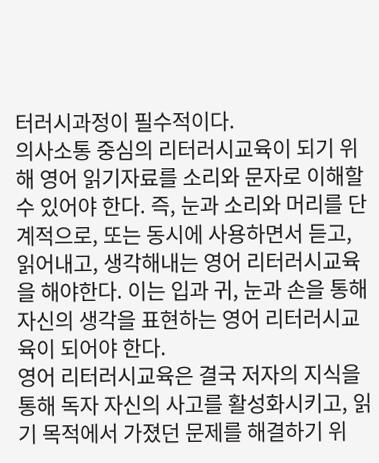터러시과정이 필수적이다.
의사소통 중심의 리터러시교육이 되기 위해 영어 읽기자료를 소리와 문자로 이해할 수 있어야 한다. 즉, 눈과 소리와 머리를 단계적으로, 또는 동시에 사용하면서 듣고, 읽어내고, 생각해내는 영어 리터러시교육을 해야한다. 이는 입과 귀, 눈과 손을 통해 자신의 생각을 표현하는 영어 리터러시교육이 되어야 한다.
영어 리터러시교육은 결국 저자의 지식을 통해 독자 자신의 사고를 활성화시키고, 읽기 목적에서 가졌던 문제를 해결하기 위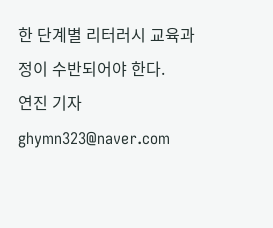한 단계별 리터러시 교육과정이 수반되어야 한다.
연진 기자 ghymn323@naver.com